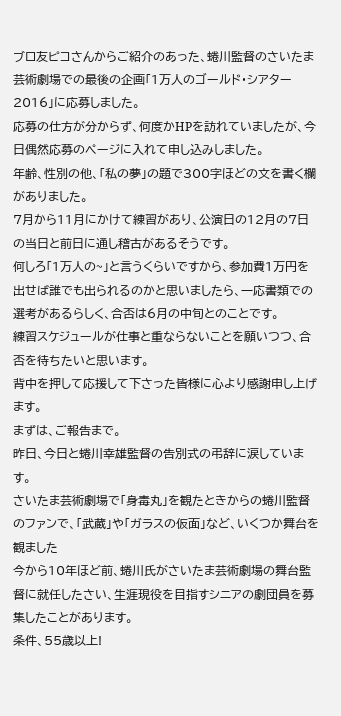ブロ友ピコさんからご紹介のあった、蜷川監督のさいたま芸術劇場での最後の企画「1万人のゴールド・シアター2016」に応募しました。
応募の仕方が分からず、何度かHPを訪れていましたが、今日偶然応募のページに入れて申し込みしました。
年齢、性別の他、「私の夢」の題で300字ほどの文を書く欄がありました。
7月から11月にかけて練習があり、公演日の12月の7日の当日と前日に通し稽古があるそうです。
何しろ「1万人の~」と言うくらいですから、参加費1万円を出せば誰でも出られるのかと思いましたら、一応書類での選考があるらしく、合否は6月の中旬とのことです。
練習スケジュールが仕事と重ならないことを願いつつ、合否を待ちたいと思います。
背中を押して応援して下さった皆様に心より感謝申し上げます。
まずは、ご報告まで。
昨日、今日と蜷川幸雄監督の告別式の弔辞に涙しています。
さいたま芸術劇場で「身毒丸」を観たときからの蜷川監督のファンで、「武蔵」や「ガラスの仮面」など、いくつか舞台を観ました
今から10年ほど前、蜷川氏がさいたま芸術劇場の舞台監督に就任したさい、生涯現役を目指すシニアの劇団員を募集したことがあります。
条件、55歳以上!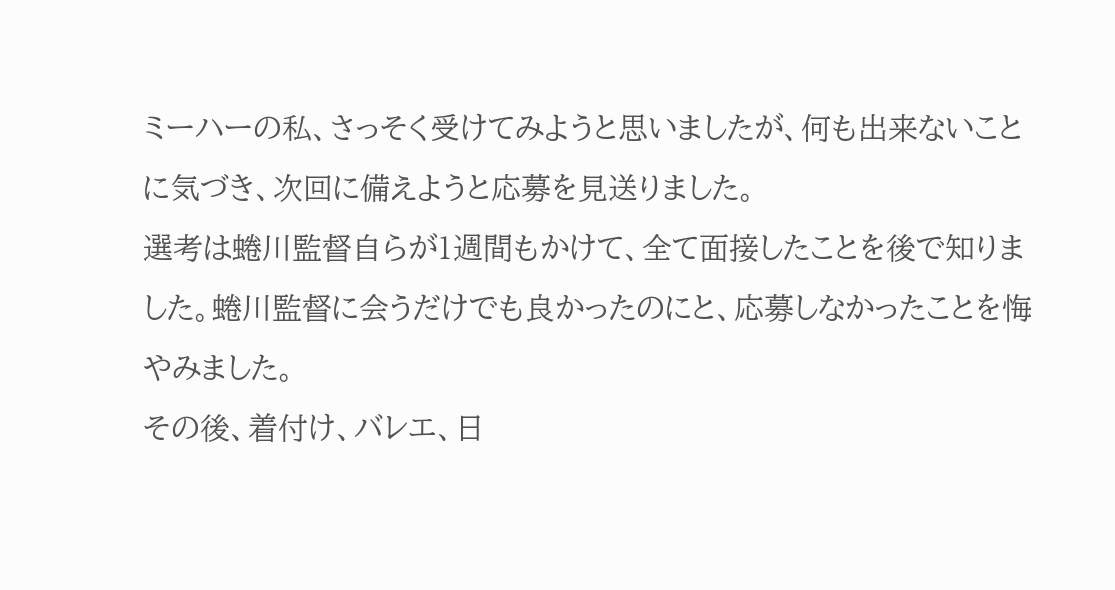ミーハーの私、さっそく受けてみようと思いましたが、何も出来ないことに気づき、次回に備えようと応募を見送りました。
選考は蜷川監督自らが1週間もかけて、全て面接したことを後で知りました。蜷川監督に会うだけでも良かったのにと、応募しなかったことを悔やみました。
その後、着付け、バレエ、日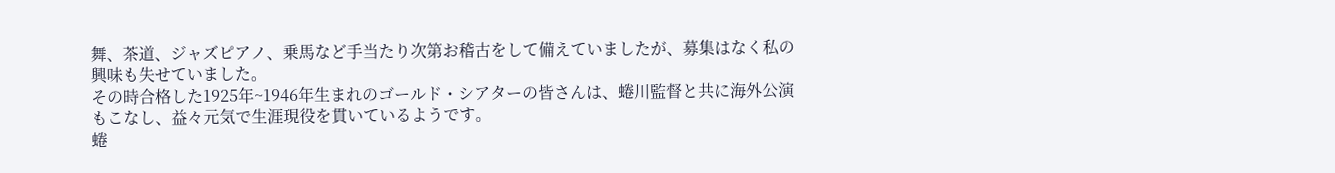舞、茶道、ジャズピアノ、乗馬など手当たり次第お稽古をして備えていましたが、募集はなく私の興味も失せていました。
その時合格した1925年~1946年生まれのゴールド・シアターの皆さんは、蜷川監督と共に海外公演もこなし、益々元気で生涯現役を貫いているようです。
蜷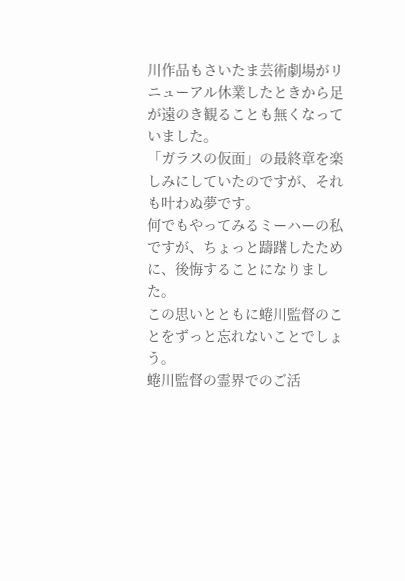川作品もさいたま芸術劇場がリニューアル休業したときから足が遠のき観ることも無くなっていました。
「ガラスの仮面」の最終章を楽しみにしていたのですが、それも叶わぬ夢です。
何でもやってみるミーハーの私ですが、ちょっと躊躇したために、後悔することになりました。
この思いとともに蜷川監督のことをずっと忘れないことでしょう。
蜷川監督の霊界でのご活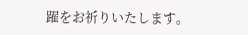躍をお祈りいたします。